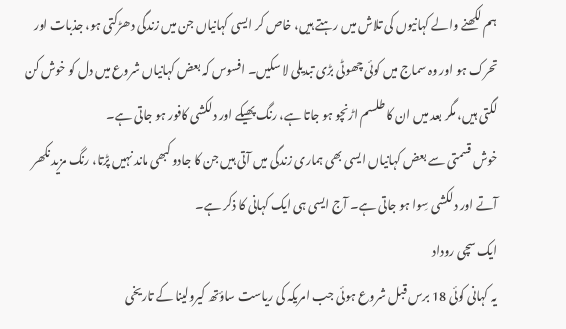ہم لکھنے والے کہانیوں کی تلاش میں رہتے ہیں، خاص کر ایسی کہانیاں جن میں زندگی دھڑکتی ہو، جذبات اور تحرک ہو اور وہ سماج میں کوئی چھوٹی بڑی تبدیلی لا سکیں۔ افسوس کہ بعض کہانیاں شروع میں دل کو خوش کن لگتی ہیں، مگر بعد میں ان کا طلسم اڑنچو ہو جاتا ہے، رنگ پھیکے اور دلکشی کافور ہو جاتی ہے۔
خوش قسمتی سے بعض کہانیاں ایسی بھی ہماری زندگی میں آتی ہیں جن کا جادو کبھی ماند نہیں پڑتا، رنگ مزید نکھر آتے اور دلکشی سِوا ہو جاتی ہے۔ آج ایسی ہی ایک کہانی کا ذکر ہے۔
ایک سچی روداد
یہ کہانی کوئی 18 برس قبل شروع ہوئی جب امریکہ کی ریاست ساؤتھ کیرولینا کے تاریخی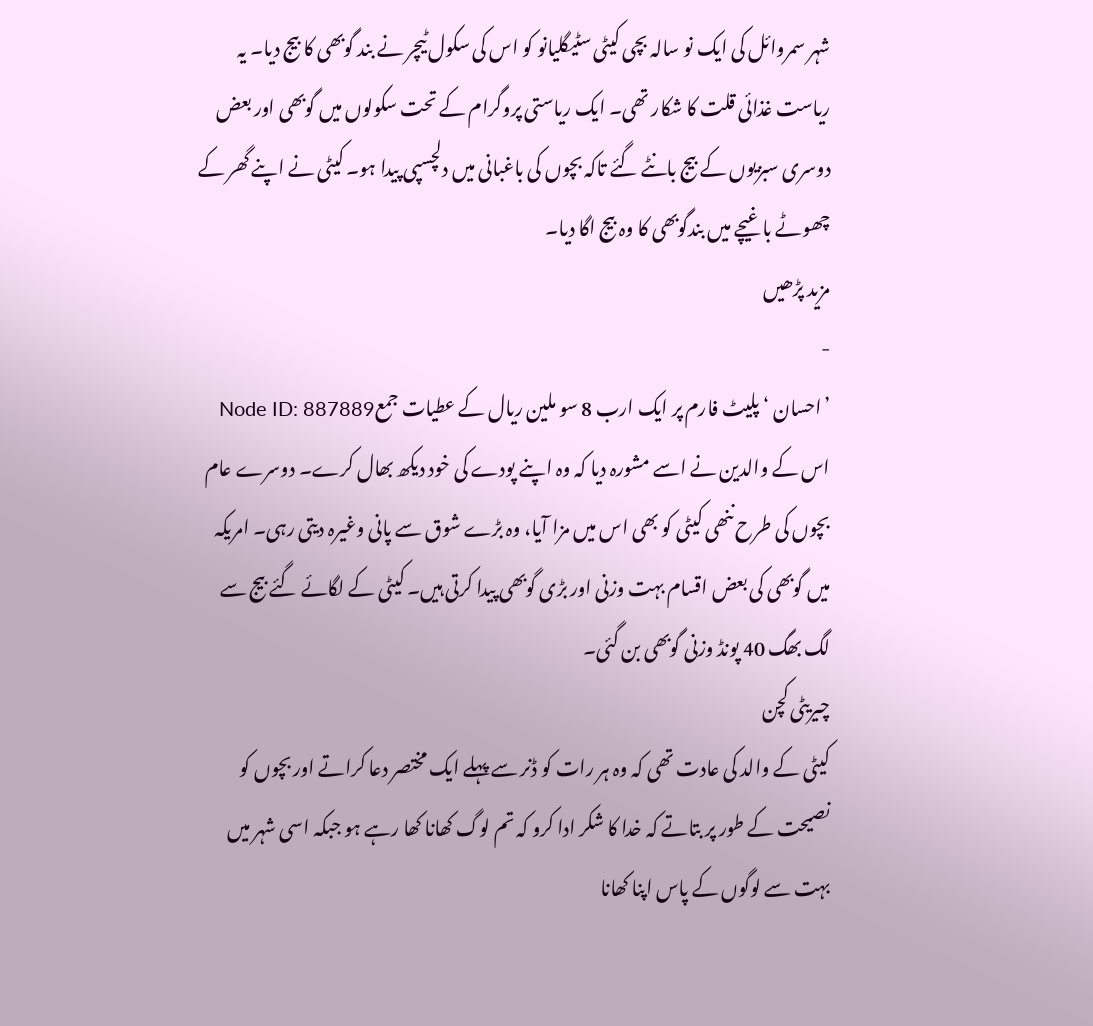شہر سمروائل کی ایک نو سالہ بچی کیٹی سٹیگلیانو کو اس کی سکول ٹیچر نے بند گوبھی کا بیج دیا۔ یہ ریاست غذائی قلت کا شکار تھی۔ ایک ریاستی پروگرام کے تحت سکولوں میں گوبھی اور بعض دوسری سبزیوں کے بیج بانٹے گئے تاکہ بچوں کی باغبانی میں دلچسپی پیدا ہو۔ کیٹی نے اپنے گھر کے چھوٹے باغیچے میں بندگوبھی کا وہ بیج اگا دیا۔
مزید پڑھیں
-
’احسان ‘ پلیٹ فارم پر ایک ارب 8 سو ملین ریال کے عطیات جمعNode ID: 887889
اس کے والدین نے اسے مشورہ دیا کہ وہ اپنے پودے کی خود دیکھ بھال کرے۔ دوسرے عام بچوں کی طرح ننھی کیٹی کو بھی اس میں مزا آیا، وہ بڑے شوق سے پانی وغیرہ دیتی رہی۔ امریکہ میں گوبھی کی بعض اقسام بہت وزنی اور بڑی گوبھی پیدا کرتی ہیں۔ کیٹی کے لگائے گئے بیج سے لگ بھگ 40 پونڈ وزنی گوبھی بن گئی۔
چیریٹی کچن
کیٹی کے والد کی عادت تھی کہ وہ ہر رات کو ڈنر سے پہلے ایک مختصر دعا کراتے اور بچوں کو نصیحت کے طور پر بتاتے کہ خدا کا شکر ادا کرو کہ تم لوگ کھانا کھا رہے ہو جبکہ اسی شہر میں بہت سے لوگوں کے پاس اپنا کھانا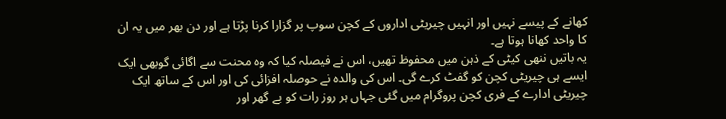کھانے کے پیسے نہیں اور انہیں چیریٹی اداروں کے کچن سوپ پر گزارا کرنا پڑتا ہے اور دن بھر میں یہ ان کا واحد کھانا ہوتا ہے۔
یہ باتیں ننھی کیٹی کے ذہن میں محفوظ تھیں، اس نے فیصلہ کیا کہ وہ محنت سے اگائی گوبھی ایک ایسے ہی چیریٹی کچن کو گفٹ کرے گی۔ اس کی والدہ نے حوصلہ افزائی کی اور اس کے ساتھ ایک چیریٹی ادارے کے فری کچن پروگرام میں گئی جہاں ہر روز رات کو بے گھر اور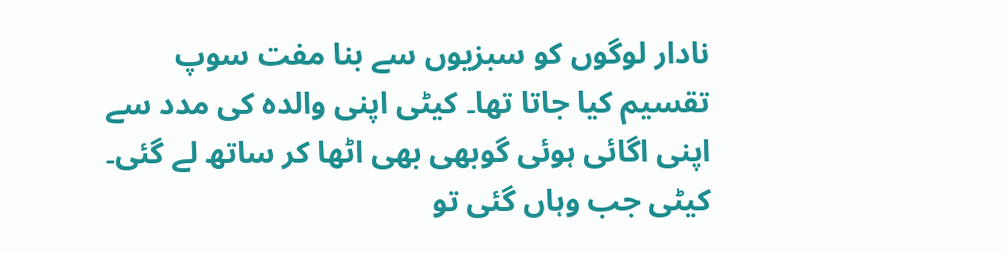نادار لوگوں کو سبزیوں سے بنا مفت سوپ تقسیم کیا جاتا تھا۔ کیٹی اپنی والدہ کی مدد سے اپنی اگائی ہوئی گوبھی بھی اٹھا کر ساتھ لے گئی۔
کیٹی جب وہاں گئی تو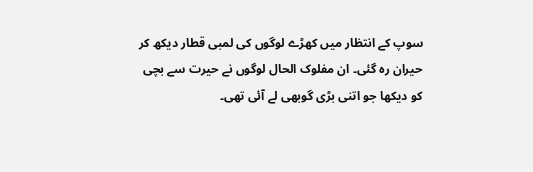سوپ کے انتظار میں کھڑے لوگوں کی لمبی قطار دیکھ کر حیران رہ گئی۔ ان مفلوک الحال لوگوں نے حیرت سے بچی کو دیکھا جو اتنی بڑی گوبھی لے آئی تھی۔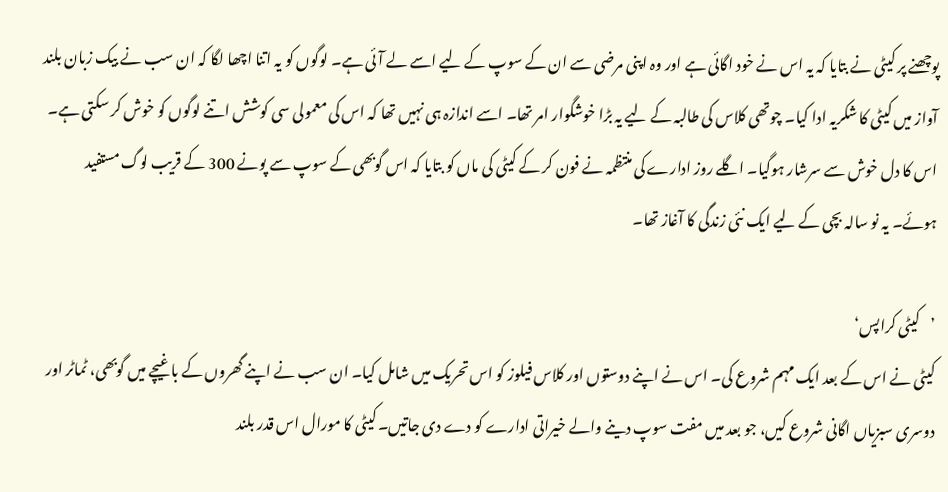پوچھنے پر کیٹی نے بتایا کہ یہ اس نے خود اگائی ہے اور وہ اپنی مرضی سے ان کے سوپ کے لیے اسے لے آئی ہے۔ لوگوں کو یہ اتنا اچھا لگا کہ ان سب نے بیک زبان بلند آواز میں کیٹی کا شکریہ ادا کیا۔ چوتھی کلاس کی طالبہ کے لیے یہ بڑا خوشگوار امر تھا۔ اسے اندازہ ہی نہیں تھا کہ اس کی معمولی سی کوشش اتنے لوگوں کو خوش کر سکتی ہے۔ اس کا دل خوش سے سرشار ہوگیا۔ اگلے روز ادارے کی منتظمہ نے فون کر کے کیٹی کی ماں کو بتایا کہ اس گوبھی کے سوپ سے پونے 300 کے قریب لوگ مستفید ہوئے۔ یہ نو سالہ بچی کے لیے ایک نئی زندگی کا آغاز تھا۔

’کیٹی کراپس‘
کیٹی نے اس کے بعد ایک مہم شروع کی۔ اس نے اپنے دوستوں اور کلاس فیلوز کو اس تحریک میں شامل کیا۔ ان سب نے اپنے گھروں کے باغیچے میں گوبھی، ٹماٹر اور دوسری سبزیاں اگانی شروع کیں، جو بعد میں مفت سوپ دینے والے خیراتی ادارے کو دے دی جاتیں۔ کیٹی کا مورال اس قدر بلند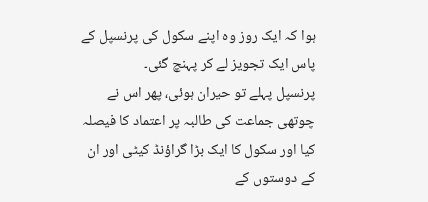ہوا کہ ایک روز وہ اپنے سکول کی پرنسپل کے پاس ایک تجویز لے کر پہنچ گئی۔
پرنسپل پہلے تو حیران ہوئی، پھر اس نے چوتھی جماعت کی طالبہ پر اعتماد کا فیصلہ کیا اور سکول کا ایک بڑا گراؤنڈ کیٹی اور ان کے دوستوں کے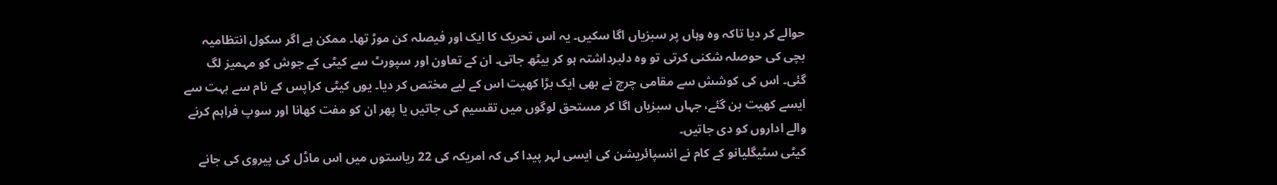حوالے کر دیا تاکہ وہ وہاں پر سبزیاں اگا سکیں۔ یہ اس تحریک کا ایک اور فیصلہ کن موڑ تھا۔ ممکن ہے اگر سکول انتظامیہ بچی کی حوصلہ شکنی کرتی تو وہ دلبرداشتہ ہو کر بیٹھ جاتی۔ ان کے تعاون اور سپورٹ سے کیٹی کے جوش کو مہمیز لگ گئی۔ اس کی کوشش سے مقامی چرچ نے بھی ایک بڑا کھیت اس کے لیے مختص کر دیا۔ یوں کیٹی کراپس کے نام سے بہت سے ایسے کھیت بن گئے، جہاں سبزیاں اگا کر مستحق لوگوں میں تقسیم کی جاتیں یا پھر ان کو مفت کھانا اور سوپ فراہم کرنے والے اداروں کو دی جاتیں۔
کیٹی سٹیگلیانو کے کام نے انسپائریشن کی ایسی لہر پیدا کی کہ امریکہ کی 22 ریاستوں میں اس ماڈل کی پیروی کی جانے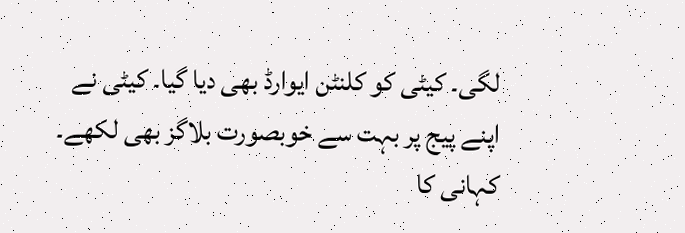لگی۔ کیٹی کو کلنٹن ایوارڈ بھی دیا گیا۔ کیٹی نے اپنے پیج پر بہت سے خوبصورت بلاگز بھی لکھے۔
کہانی کا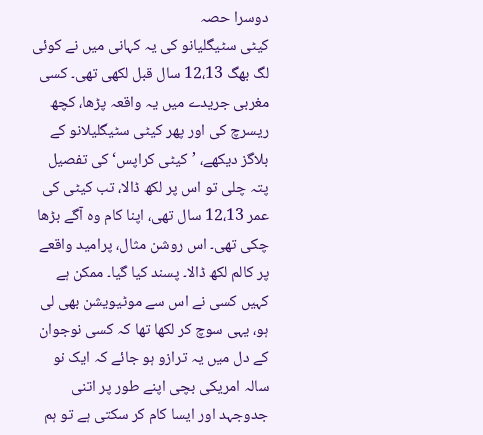دوسرا حصہ
کیٹی سٹیگلیانو کی یہ کہانی میں نے کوئی لگ بھگ 12،13 سال قبل لکھی تھی۔ کسی مغربی جریدے میں یہ واقعہ پڑھا، کچھ ریسرچ کی اور پھر کیٹی سٹیگلیلانو کے بلاگز دیکھے، ’کیٹی کراپس‘ کی تفصیل پتہ چلی تو اس پر لکھ ڈالا، تب کیٹی کی عمر 12،13 سال تھی، اپنا کام وہ آگے بڑھا چکی تھی۔ اس روشن مثال، پرامید واقعے پر کالم لکھ ڈالا۔ پسند کیا گیا۔ ممکن ہے کہیں کسی نے اس سے موٹیویشن بھی لی ہو، یہی سوچ کر لکھا تھا کہ کسی نوجوان کے دل میں یہ ترازو ہو جائے کہ ایک نو سالہ امریکی بچی اپنے طور پر اتنی جدوجہد اور ایسا کام کر سکتی ہے تو ہم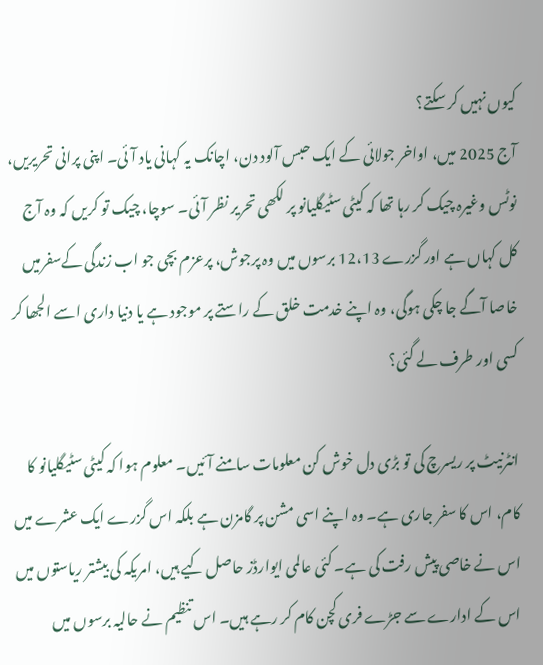کیوں نہیں کر سکتے؟
آج 2025 میں، اواخر جولائی کے ایک حبس آلود دن، اچانک یہ کہانی یاد آئی۔ اپنی پرانی تحریریں، نوٹس وغیرہ چیک کر رہا تھا کہ کیٹی سٹیگلیانو پر لکھی تحریر نظر آئی۔ سوچا، چیک تو کریں کہ وہ آج کل کہاں ہے اور گزرے 12،13 برسوں میں وہ پرجوش، پرعزم بچی جو اب زندگی کےسفرمیں خاصا آگے جا چکی ہوگی، وہ اپنے خدمت خلق کے راستے پر موجود ہے یا دنیا داری اسے الجھا کر کسی اور طرف لے گئی؟

انٹرنیٹ پر ریسرچ کی تو بڑی دل خوش کن معلومات سامنے آئیں۔ معلوم ہوا کہ کیٹی سٹیگلیانو کا کام، اس کا سفر جاری ہے۔ وہ اپنے اسی مشن پر گامزن ہے بلکہ اس گزرے ایک عشرے میں اس نے خاصی پیش رفت کی ہے۔ کئی عالمی ایوارڈز حاصل کیے ہیں، امریکہ کی بیشتر ریاستوں میں اس کے ادارے سے جڑے فری کچن کام کر رہے ہیں۔ اس تنظیم نے حالیہ برسوں میں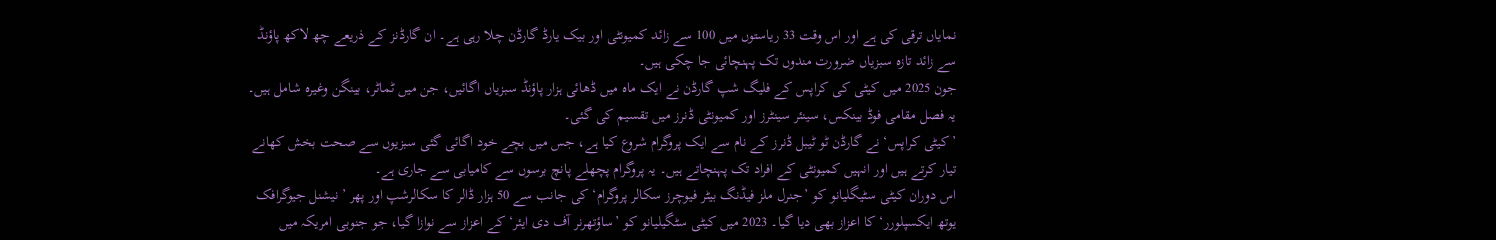نمایاں ترقی کی ہے اور اس وقت 33 ریاستوں میں 100 سے زائد کمیونٹی اور بیک یارڈ گارڈن چلا رہی ہے۔ ان گارڈنز کے ذریعے چھ لاکھ پاؤنڈ سے زائد تازہ سبزیاں ضرورت مندوں تک پہنچائی جا چکی ہیں۔
جون 2025 میں کیٹی کی کراپس کے فلیگ شپ گارڈن نے ایک ماہ میں ڈھائی ہزار پاؤنڈ سبزیاں اگائیں، جن میں ٹماٹر، بینگن وغیرہ شامل ہیں۔ یہ فصل مقامی فوڈ بینکس، سینئر سینٹرز اور کمیونٹی ڈنرز میں تقسیم کی گئی۔
’کیٹی کراپس‘ نے گارڈن ٹو ٹیبل ڈنرز کے نام سے ایک پروگرام شروع کیا ہے، جس میں بچے خود اگائی گئی سبزیوں سے صحت بخش کھانے تیار کرتے ہیں اور انہیں کمیونٹی کے افراد تک پہنچاتے ہیں۔ یہ پروگرام پچھلے پانچ برسوں سے کامیابی سے جاری ہے۔
اس دوران کیٹی سٹیگلیانو کو ’جنرل ملز فیڈنگ بیٹر فیوچرز سکالر پروگرام‘ کی جانب سے 50 ہزار ڈالر کا سکالرشپ اور پھر ’نیشنل جیوگرافک یوتھ ایکسپلورر‘ کا اعزاز بھی دیا گیا۔ 2023 میں کیٹی سٹگیلیانو کو ’ساؤتھرنر آف دی ایئر‘ کے اعزاز سے نوازا گیا، جو جنوبی امریکہ میں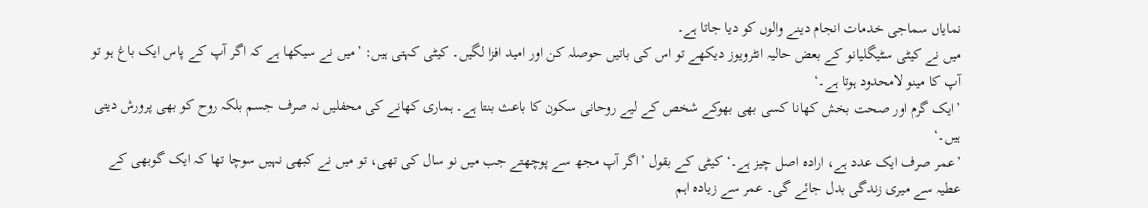نمایاں سماجی خدمات انجام دینے والوں کو دیا جاتا ہے۔
میں نے کیٹی سٹیگلیانو کے بعض حالیہ انٹرویوز دیکھے تو اس کی باتیں حوصلہ کن اور امید افزا لگیں۔ کیٹی کہتی ہیں: ’میں نے سیکھا ہے کہ اگر آپ کے پاس ایک باغ ہو تو آپ کا مینو لامحدود ہوتا ہے۔‘
’ایک گرم اور صحت بخش کھانا کسی بھی بھوکے شخص کے لیے روحانی سکون کا باعث بنتا ہے۔ ہماری کھانے کی محفلیں نہ صرف جسم بلکہ روح کو بھی پرورش دیتی ہیں۔‘
’عمر صرف ایک عدد ہے، ارادہ اصل چیز ہے۔‘ کیٹی کے بقول ’اگر آپ مجھ سے پوچھتے جب میں نو سال کی تھی، تو میں نے کبھی نہیں سوچا تھا کہ ایک گوبھی کے عطیہ سے میری زندگی بدل جائے گی۔ عمر سے زیادہ اہم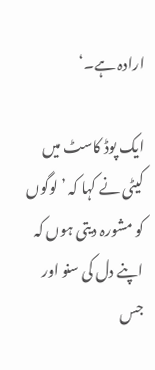ارادہ ہے۔‘

ایک پوڈ کاسٹ میں کیٹی نے کہا کہ ’لوگوں کو مشورہ دیتی ہوں کہ اپنے دل کی سنو اور جس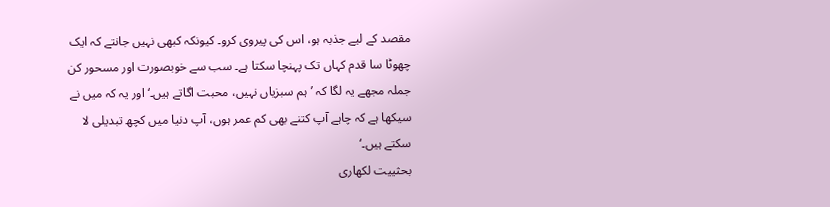مقصد کے لیے جذبہ ہو، اس کی پیروی کرو۔ کیونکہ کبھی نہیں جانتے کہ ایک چھوٹا سا قدم کہاں تک پہنچا سکتا ہے۔ سب سے خوبصورت اور مسحور کن جملہ مجھے یہ لگا کہ ’ہم سبزیاں نہیں، محبت اگاتے ہیں۔‘ اور یہ کہ میں نے سیکھا ہے کہ چاہے آپ کتنے بھی کم عمر ہوں، آپ دنیا میں کچھ تبدیلی لا سکتے ہیں۔‘
بحثییت لکھاری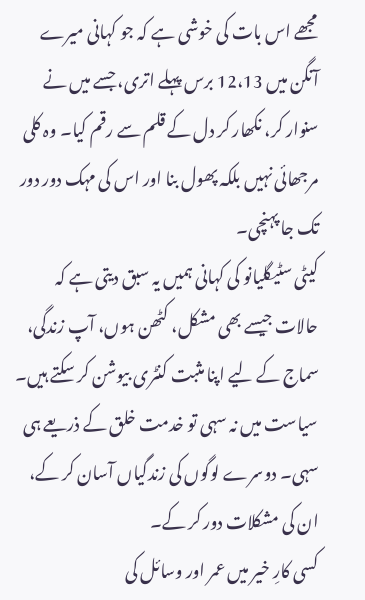مجھے اس بات کی خوشی ہے کہ جو کہانی میرے آنگن میں 12،13 برس پہلے اتری، جسے میں نے سنوار کر، نکھار کر دل کے قلم سے رقم کیا۔ وہ کلی مرجھائی نہیں بلکہ پھول بنا اور اس کی مہک دور دور تک جا پہنچی۔
کیٹی سٹیگلیانو کی کہانی ہمیں یہ سبق دیتی ہے کہ حالات جیسے بھی مشکل، کٹھن ہوں، آپ زندگی، سماج کے لیے اپنا مثبت کنٹری بیوشن کر سکتے ہیں۔ سیاست میں نہ سہی تو خدمت خلق کے ذریعے ہی سہی۔ دوسرے لوگوں کی زندگیاں آسان کر کے، ان کی مشکلات دور کر کے۔
کسی کارِ خیر میں عمر اور وسائل کی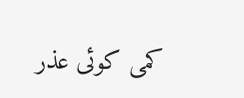کمی کوئی عذر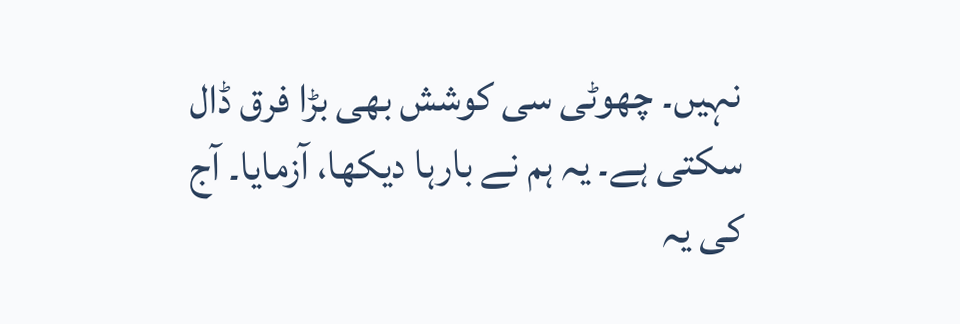نہیں۔ چھوٹی سی کوشش بھی بڑا فرق ڈال سکتی ہے۔ یہ ہم نے بارہا دیکھا، آزمایا۔ آج کی یہ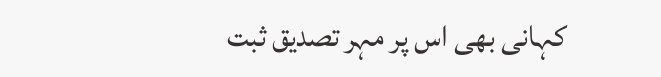کہانی بھی اس پر مہر تصدیق ثبت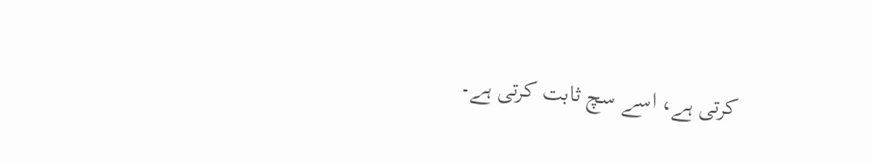کرتی ہے، اسے سچ ثابت کرتی ہے۔